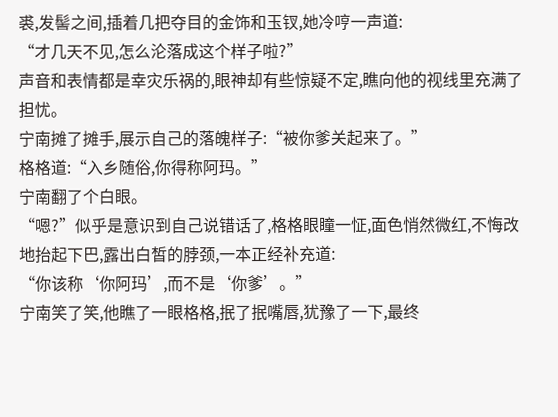裘,发髻之间,插着几把夺目的金饰和玉钗,她冷哼一声道:
“才几天不见,怎么沦落成这个样子啦?”
声音和表情都是幸灾乐祸的,眼神却有些惊疑不定,瞧向他的视线里充满了担忧。
宁南摊了摊手,展示自己的落魄样子:“被你爹关起来了。”
格格道:“入乡随俗,你得称阿玛。”
宁南翻了个白眼。
“嗯?”似乎是意识到自己说错话了,格格眼瞳一怔,面色悄然微红,不悔改地抬起下巴,露出白皙的脖颈,一本正经补充道:
“你该称‘你阿玛’,而不是‘你爹’。”
宁南笑了笑,他瞧了一眼格格,抿了抿嘴唇,犹豫了一下,最终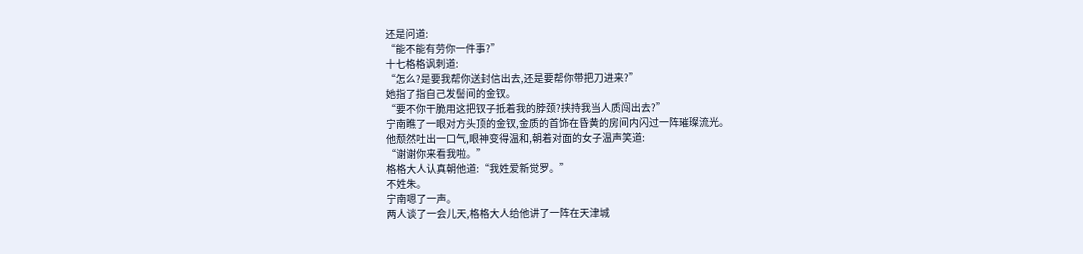还是问道:
“能不能有劳你一件事?”
十七格格讽刺道:
“怎么?是要我帮你送封信出去,还是要帮你带把刀进来?”
她指了指自己发髻间的金钗。
“要不你干脆用这把钗子抵着我的脖颈?挟持我当人质闯出去?”
宁南瞧了一眼对方头顶的金钗,金质的首饰在昏黄的房间内闪过一阵璀璨流光。
他颓然吐出一口气,眼神变得温和,朝着对面的女子温声笑道:
“谢谢你来看我啦。”
格格大人认真朝他道:“我姓爱新觉罗。”
不姓朱。
宁南嗯了一声。
两人谈了一会儿天,格格大人给他讲了一阵在天津城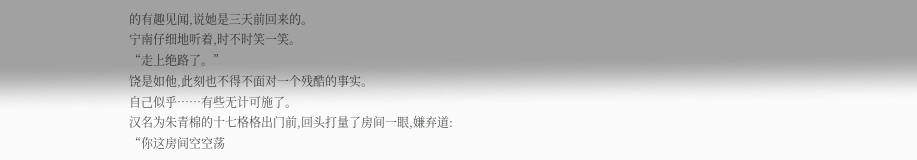的有趣见闻,说她是三天前回来的。
宁南仔细地听着,时不时笑一笑。
“走上绝路了。”
饶是如他,此刻也不得不面对一个残酷的事实。
自己似乎……有些无计可施了。
汉名为朱青棉的十七格格出门前,回头打量了房间一眼,嫌弃道:
“你这房间空空荡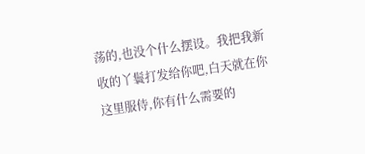荡的,也没个什么摆设。我把我新收的丫鬟打发给你吧,白天就在你这里服侍,你有什么需要的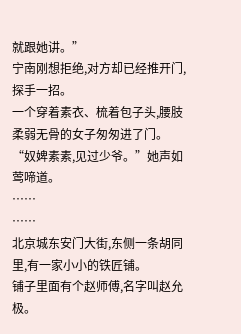就跟她讲。”
宁南刚想拒绝,对方却已经推开门,探手一招。
一个穿着素衣、梳着包子头,腰肢柔弱无骨的女子匆匆进了门。
“奴婢素素,见过少爷。”她声如莺啼道。
……
……
北京城东安门大街,东侧一条胡同里,有一家小小的铁匠铺。
铺子里面有个赵师傅,名字叫赵允极。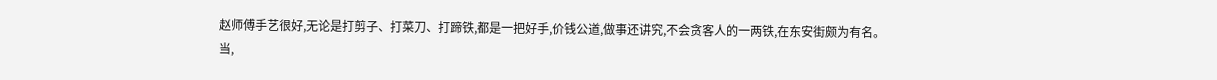赵师傅手艺很好,无论是打剪子、打菜刀、打蹄铁,都是一把好手,价钱公道,做事还讲究,不会贪客人的一两铁,在东安街颇为有名。
当,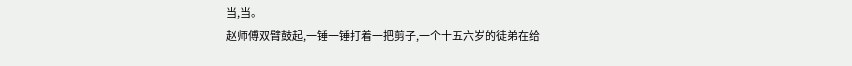当,当。
赵师傅双臂鼓起,一锤一锤打着一把剪子,一个十五六岁的徒弟在给